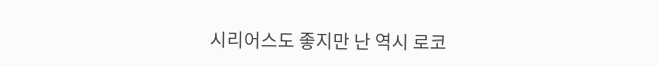시리어스도 좋지만 난 역시 로코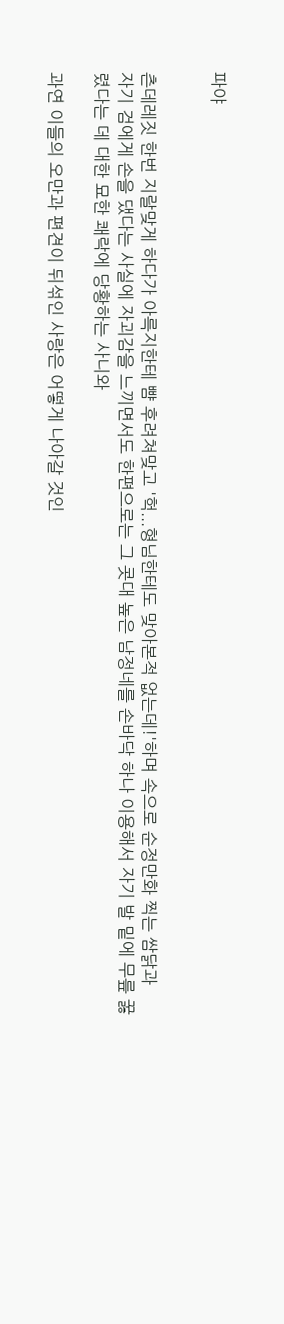파야


츤데레짓 한번 지랄맞게 하다가 아륵지한테 뺨 후려쳐맞고 '헉...형님한테도 맞아본적 없는데!'하며 속으로 순정만화 찍는 쌈닭과
자기 검에게 손을 댔다는 사실에 자괴감을 느끼면서도 한편으로는 그 콧대 높은 남정네를 손바닥 하나 이용해서 자기 발 밑에 무릎 꿇렸다는 데 대한 묘한 쾌락에 당황하는 사니와

과연 이들의 오만과 편견이 뒤섞인 사랑은 어떻게 나아갈 것인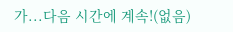가...다음 시간에 계속!(없음)